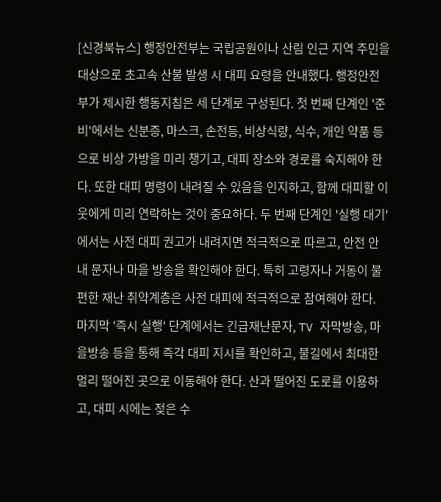[신경북뉴스] 행정안전부는 국립공원이나 산림 인근 지역 주민을 대상으로 초고속 산불 발생 시 대피 요령을 안내했다. 행정안전부가 제시한 행동지침은 세 단계로 구성된다. 첫 번째 단계인 '준비'에서는 신분증, 마스크, 손전등, 비상식량, 식수, 개인 약품 등으로 비상 가방을 미리 챙기고, 대피 장소와 경로를 숙지해야 한다. 또한 대피 명령이 내려질 수 있음을 인지하고, 함께 대피할 이웃에게 미리 연락하는 것이 중요하다. 두 번째 단계인 '실행 대기'에서는 사전 대피 권고가 내려지면 적극적으로 따르고, 안전 안내 문자나 마을 방송을 확인해야 한다. 특히 고령자나 거동이 불편한 재난 취약계층은 사전 대피에 적극적으로 참여해야 한다. 마지막 '즉시 실행' 단계에서는 긴급재난문자, TV 자막방송, 마을방송 등을 통해 즉각 대피 지시를 확인하고, 불길에서 최대한 멀리 떨어진 곳으로 이동해야 한다. 산과 떨어진 도로를 이용하고, 대피 시에는 젖은 수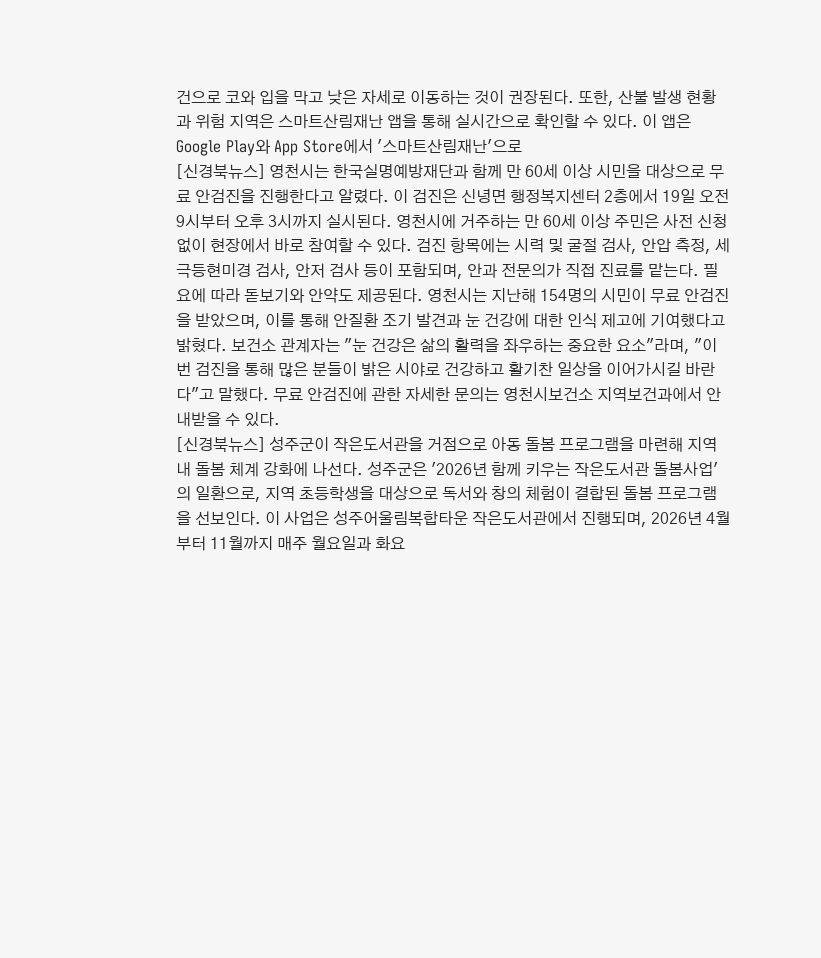건으로 코와 입을 막고 낮은 자세로 이동하는 것이 권장된다. 또한, 산불 발생 현황과 위험 지역은 스마트산림재난 앱을 통해 실시간으로 확인할 수 있다. 이 앱은 Google Play와 App Store에서 '스마트산림재난'으로
[신경북뉴스] 영천시는 한국실명예방재단과 함께 만 60세 이상 시민을 대상으로 무료 안검진을 진행한다고 알렸다. 이 검진은 신녕면 행정복지센터 2층에서 19일 오전 9시부터 오후 3시까지 실시된다. 영천시에 거주하는 만 60세 이상 주민은 사전 신청 없이 현장에서 바로 참여할 수 있다. 검진 항목에는 시력 및 굴절 검사, 안압 측정, 세극등현미경 검사, 안저 검사 등이 포함되며, 안과 전문의가 직접 진료를 맡는다. 필요에 따라 돋보기와 안약도 제공된다. 영천시는 지난해 154명의 시민이 무료 안검진을 받았으며, 이를 통해 안질환 조기 발견과 눈 건강에 대한 인식 제고에 기여했다고 밝혔다. 보건소 관계자는 "눈 건강은 삶의 활력을 좌우하는 중요한 요소"라며, "이번 검진을 통해 많은 분들이 밝은 시야로 건강하고 활기찬 일상을 이어가시길 바란다"고 말했다. 무료 안검진에 관한 자세한 문의는 영천시보건소 지역보건과에서 안내받을 수 있다.
[신경북뉴스] 성주군이 작은도서관을 거점으로 아동 돌봄 프로그램을 마련해 지역 내 돌봄 체계 강화에 나선다. 성주군은 '2026년 함께 키우는 작은도서관 돌봄사업'의 일환으로, 지역 초등학생을 대상으로 독서와 창의 체험이 결합된 돌봄 프로그램을 선보인다. 이 사업은 성주어울림복합타운 작은도서관에서 진행되며, 2026년 4월부터 11월까지 매주 월요일과 화요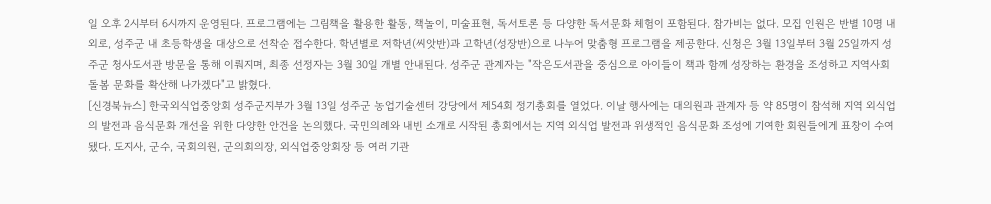일 오후 2시부터 6시까지 운영된다. 프로그램에는 그림책을 활용한 활동, 책놀이, 미술표현, 독서토론 등 다양한 독서문화 체험이 포함된다. 참가비는 없다. 모집 인원은 반별 10명 내외로, 성주군 내 초등학생을 대상으로 선착순 접수한다. 학년별로 저학년(씨앗반)과 고학년(성장반)으로 나누어 맞춤형 프로그램을 제공한다. 신청은 3월 13일부터 3월 25일까지 성주군 청사도서관 방문을 통해 이뤄지며, 최종 선정자는 3월 30일 개별 안내된다. 성주군 관계자는 "작은도서관을 중심으로 아이들이 책과 함께 성장하는 환경을 조성하고 지역사회 돌봄 문화를 확산해 나가겠다"고 밝혔다.
[신경북뉴스] 한국외식업중앙회 성주군지부가 3월 13일 성주군 농업기술센터 강당에서 제54회 정기총회를 열었다. 이날 행사에는 대의원과 관계자 등 약 85명이 참석해 지역 외식업의 발전과 음식문화 개선을 위한 다양한 안건을 논의했다. 국민의례와 내빈 소개로 시작된 총회에서는 지역 외식업 발전과 위생적인 음식문화 조성에 기여한 회원들에게 표창이 수여됐다. 도지사, 군수, 국회의원, 군의회의장, 외식업중앙회장 등 여러 기관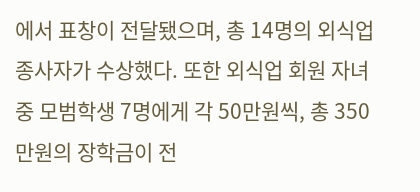에서 표창이 전달됐으며, 총 14명의 외식업 종사자가 수상했다. 또한 외식업 회원 자녀 중 모범학생 7명에게 각 50만원씩, 총 350만원의 장학금이 전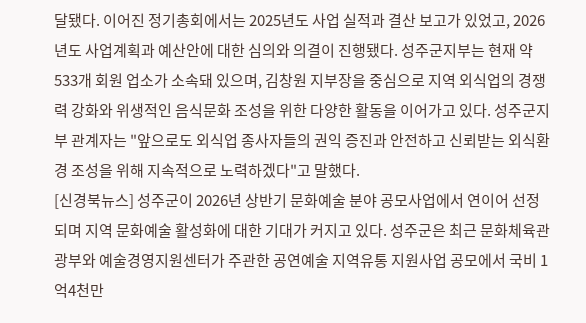달됐다. 이어진 정기총회에서는 2025년도 사업 실적과 결산 보고가 있었고, 2026년도 사업계획과 예산안에 대한 심의와 의결이 진행됐다. 성주군지부는 현재 약 533개 회원 업소가 소속돼 있으며, 김창원 지부장을 중심으로 지역 외식업의 경쟁력 강화와 위생적인 음식문화 조성을 위한 다양한 활동을 이어가고 있다. 성주군지부 관계자는 "앞으로도 외식업 종사자들의 권익 증진과 안전하고 신뢰받는 외식환경 조성을 위해 지속적으로 노력하겠다"고 말했다.
[신경북뉴스] 성주군이 2026년 상반기 문화예술 분야 공모사업에서 연이어 선정되며 지역 문화예술 활성화에 대한 기대가 커지고 있다. 성주군은 최근 문화체육관광부와 예술경영지원센터가 주관한 공연예술 지역유통 지원사업 공모에서 국비 1억4천만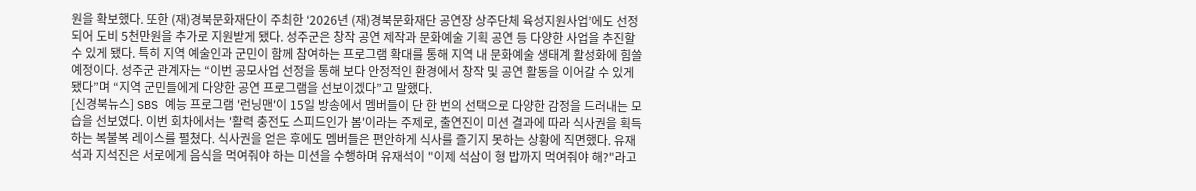원을 확보했다. 또한 (재)경북문화재단이 주최한 ‘2026년 (재)경북문화재단 공연장 상주단체 육성지원사업’에도 선정되어 도비 5천만원을 추가로 지원받게 됐다. 성주군은 창작 공연 제작과 문화예술 기획 공연 등 다양한 사업을 추진할 수 있게 됐다. 특히 지역 예술인과 군민이 함께 참여하는 프로그램 확대를 통해 지역 내 문화예술 생태계 활성화에 힘쓸 예정이다. 성주군 관계자는 “이번 공모사업 선정을 통해 보다 안정적인 환경에서 창작 및 공연 활동을 이어갈 수 있게 됐다”며 “지역 군민들에게 다양한 공연 프로그램을 선보이겠다”고 말했다.
[신경북뉴스] SBS 예능 프로그램 '런닝맨'이 15일 방송에서 멤버들이 단 한 번의 선택으로 다양한 감정을 드러내는 모습을 선보였다. 이번 회차에서는 '활력 충전도 스피드인가 봄'이라는 주제로, 출연진이 미션 결과에 따라 식사권을 획득하는 복불복 레이스를 펼쳤다. 식사권을 얻은 후에도 멤버들은 편안하게 식사를 즐기지 못하는 상황에 직면했다. 유재석과 지석진은 서로에게 음식을 먹여줘야 하는 미션을 수행하며 유재석이 "이제 석삼이 형 밥까지 먹여줘야 해?"라고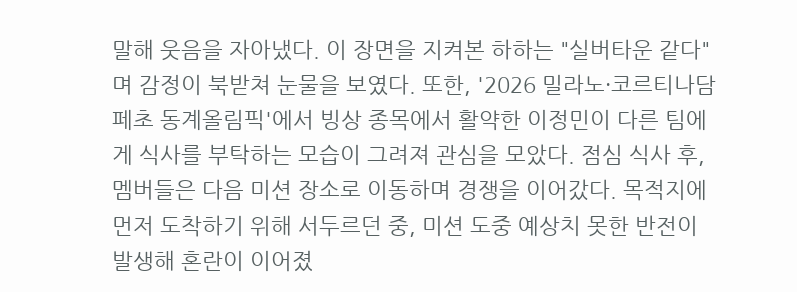말해 웃음을 자아냈다. 이 장면을 지켜본 하하는 "실버타운 같다"며 감정이 북받쳐 눈물을 보였다. 또한, '2026 밀라노·코르티나담페초 동계올림픽'에서 빙상 종목에서 활약한 이정민이 다른 팀에게 식사를 부탁하는 모습이 그려져 관심을 모았다. 점심 식사 후, 멤버들은 다음 미션 장소로 이동하며 경쟁을 이어갔다. 목적지에 먼저 도착하기 위해 서두르던 중, 미션 도중 예상치 못한 반전이 발생해 혼란이 이어졌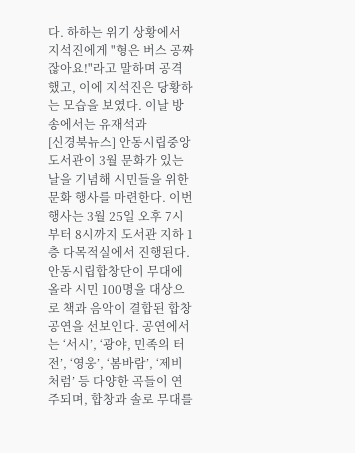다. 하하는 위기 상황에서 지석진에게 "형은 버스 공짜잖아요!"라고 말하며 공격했고, 이에 지석진은 당황하는 모습을 보였다. 이날 방송에서는 유재석과
[신경북뉴스] 안동시립중앙도서관이 3월 문화가 있는 날을 기념해 시민들을 위한 문화 행사를 마련한다. 이번 행사는 3월 25일 오후 7시부터 8시까지 도서관 지하 1층 다목적실에서 진행된다. 안동시립합창단이 무대에 올라 시민 100명을 대상으로 책과 음악이 결합된 합창 공연을 선보인다. 공연에서는 ‘서시’, ‘광야, 민족의 터전’, ‘영웅’, ‘봄바람’, ‘제비처럼’ 등 다양한 곡들이 연주되며, 합창과 솔로 무대를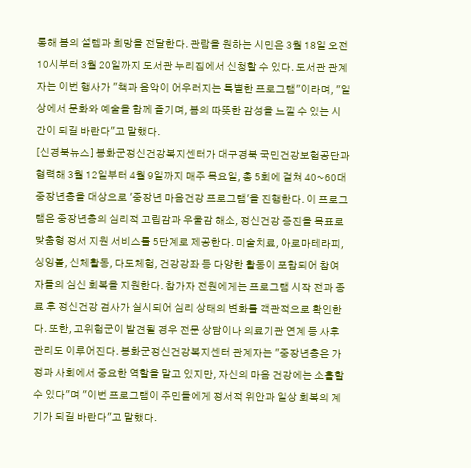통해 봄의 설렘과 희망을 전달한다. 관람을 원하는 시민은 3월 18일 오전 10시부터 3월 20일까지 도서관 누리집에서 신청할 수 있다. 도서관 관계자는 이번 행사가 "책과 음악이 어우러지는 특별한 프로그램"이라며, "일상에서 문화와 예술을 함께 즐기며, 봄의 따뜻한 감성을 느낄 수 있는 시간이 되길 바란다"고 말했다.
[신경북뉴스] 봉화군정신건강복지센터가 대구경북 국민건강보험공단과 협력해 3월 12일부터 4월 9일까지 매주 목요일, 총 5회에 걸쳐 40~60대 중장년층을 대상으로 '중장년 마음건강 프로그램'을 진행한다. 이 프로그램은 중장년층의 심리적 고립감과 우울감 해소, 정신건강 증진을 목표로 맞춤형 정서 지원 서비스를 5단계로 제공한다. 미술치료, 아로마테라피, 싱잉볼, 신체활동, 다도체험, 건강강좌 등 다양한 활동이 포함되어 참여자들의 심신 회복을 지원한다. 참가자 전원에게는 프로그램 시작 전과 종료 후 정신건강 검사가 실시되어 심리 상태의 변화를 객관적으로 확인한다. 또한, 고위험군이 발견될 경우 전문 상담이나 의료기관 연계 등 사후 관리도 이루어진다. 봉화군정신건강복지센터 관계자는 "중장년층은 가정과 사회에서 중요한 역할을 맡고 있지만, 자신의 마음 건강에는 소홀할 수 있다"며 "이번 프로그램이 주민들에게 정서적 위안과 일상 회복의 계기가 되길 바란다"고 말했다.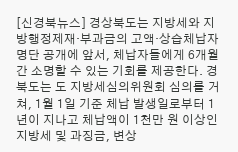[신경북뉴스] 경상북도는 지방세와 지방행정제재·부과금의 고액·상습체납자 명단 공개에 앞서, 체납자들에게 6개월간 소명할 수 있는 기회를 제공한다. 경북도는 도 지방세심의위원회 심의를 거쳐, 1월 1일 기준 체납 발생일로부터 1년이 지나고 체납액이 1천만 원 이상인 지방세 및 과징금, 변상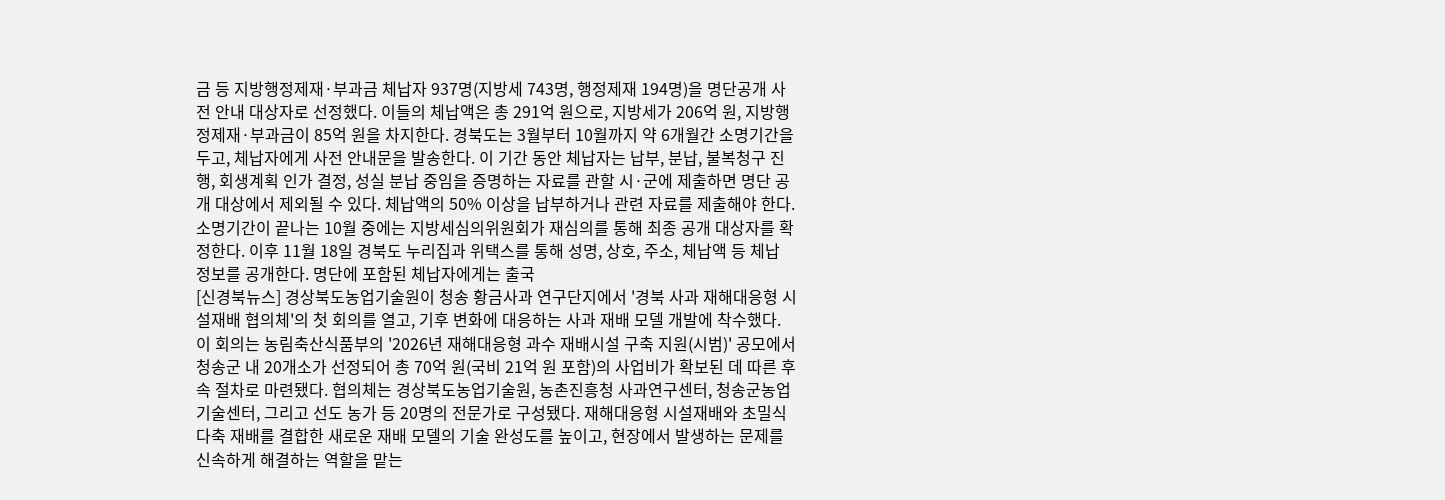금 등 지방행정제재·부과금 체납자 937명(지방세 743명, 행정제재 194명)을 명단공개 사전 안내 대상자로 선정했다. 이들의 체납액은 총 291억 원으로, 지방세가 206억 원, 지방행정제재·부과금이 85억 원을 차지한다. 경북도는 3월부터 10월까지 약 6개월간 소명기간을 두고, 체납자에게 사전 안내문을 발송한다. 이 기간 동안 체납자는 납부, 분납, 불복청구 진행, 회생계획 인가 결정, 성실 분납 중임을 증명하는 자료를 관할 시·군에 제출하면 명단 공개 대상에서 제외될 수 있다. 체납액의 50% 이상을 납부하거나 관련 자료를 제출해야 한다. 소명기간이 끝나는 10월 중에는 지방세심의위원회가 재심의를 통해 최종 공개 대상자를 확정한다. 이후 11월 18일 경북도 누리집과 위택스를 통해 성명, 상호, 주소, 체납액 등 체납 정보를 공개한다. 명단에 포함된 체납자에게는 출국
[신경북뉴스] 경상북도농업기술원이 청송 황금사과 연구단지에서 '경북 사과 재해대응형 시설재배 협의체'의 첫 회의를 열고, 기후 변화에 대응하는 사과 재배 모델 개발에 착수했다. 이 회의는 농림축산식품부의 '2026년 재해대응형 과수 재배시설 구축 지원(시범)' 공모에서 청송군 내 20개소가 선정되어 총 70억 원(국비 21억 원 포함)의 사업비가 확보된 데 따른 후속 절차로 마련됐다. 협의체는 경상북도농업기술원, 농촌진흥청 사과연구센터, 청송군농업기술센터, 그리고 선도 농가 등 20명의 전문가로 구성됐다. 재해대응형 시설재배와 초밀식 다축 재배를 결합한 새로운 재배 모델의 기술 완성도를 높이고, 현장에서 발생하는 문제를 신속하게 해결하는 역할을 맡는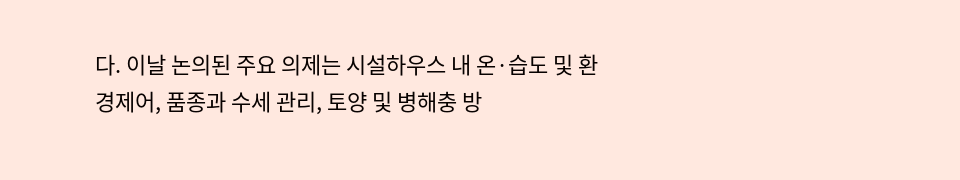다. 이날 논의된 주요 의제는 시설하우스 내 온·습도 및 환경제어, 품종과 수세 관리, 토양 및 병해충 방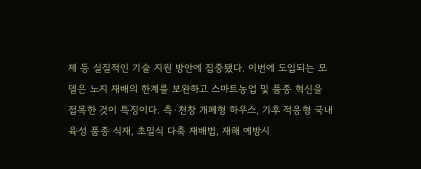제 등 실질적인 기술 지원 방안에 집중됐다. 이번에 도입되는 모델은 노지 재배의 한계를 보완하고 스마트농업 및 품종 혁신을 접목한 것이 특징이다. 측·천창 개폐형 하우스, 기후 적응형 국내 육성 품종 식재, 초밀식 다축 재배법, 재해 예방시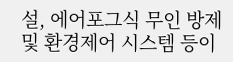설, 에어포그식 무인 방제 및 환경제어 시스템 등이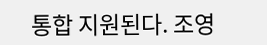통합 지원된다. 조영